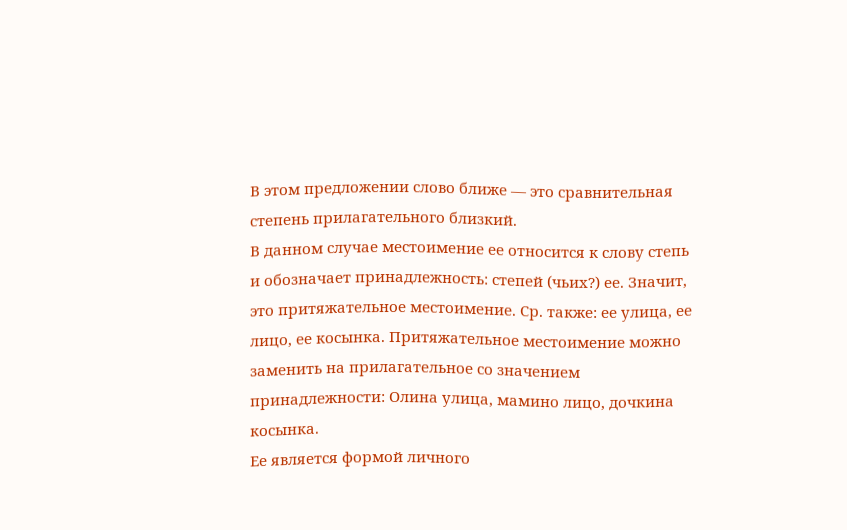В этом предложении слово ближе — это сравнительная степень прилагательного близкий.
В данном случае местоимение ее относится к слову степь и обозначает принадлежность: степей (чьих?) ее. Значит, это притяжательное местоимение. Ср. также: ее улица, ее лицо, ее косынка. Притяжательное местоимение можно заменить на прилагательное со значением принадлежности: Олина улица, мамино лицо, дочкина косынка.
Ее является формой личного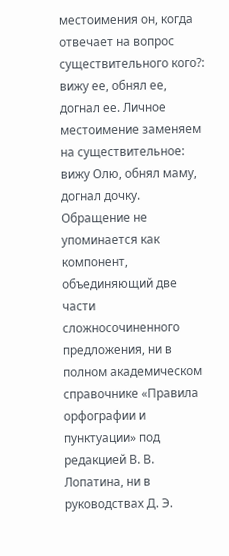местоимения он, когда отвечает на вопрос существительного кого?: вижу ее, обнял ее, догнал ее. Личное местоимение заменяем на существительное: вижу Олю, обнял маму, догнал дочку.
Обращение не упоминается как компонент, объединяющий две части сложносочиненного предложения, ни в полном академическом справочнике «Правила орфографии и пунктуации» под редакцией В. В. Лопатина, ни в руководствах Д. Э.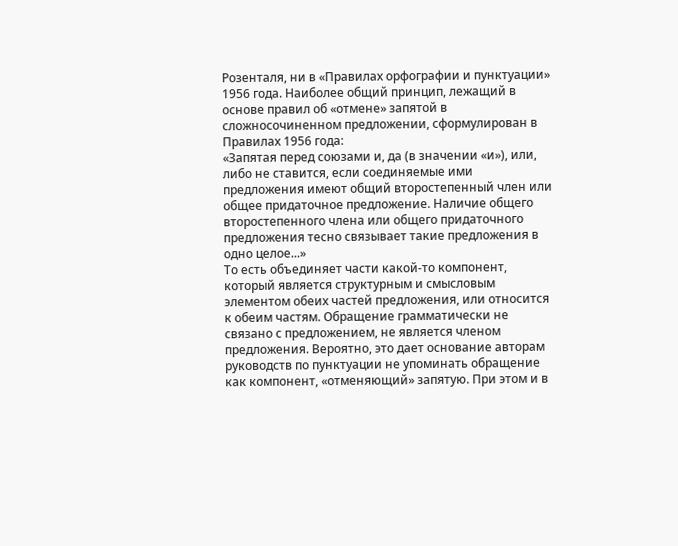Розенталя, ни в «Правилах орфографии и пунктуации» 1956 года. Наиболее общий принцип, лежащий в основе правил об «отмене» запятой в сложносочиненном предложении, сформулирован в Правилах 1956 года:
«Запятая перед союзами и, да (в значении «и»), или, либо не ставится, если соединяемые ими предложения имеют общий второстепенный член или общее придаточное предложение. Наличие общего второстепенного члена или общего придаточного предложения тесно связывает такие предложения в одно целое...»
То есть объединяет части какой-то компонент, который является структурным и смысловым элементом обеих частей предложения, или относится к обеим частям. Обращение грамматически не связано с предложением, не является членом предложения. Вероятно, это дает основание авторам руководств по пунктуации не упоминать обращение как компонент, «отменяющий» запятую. При этом и в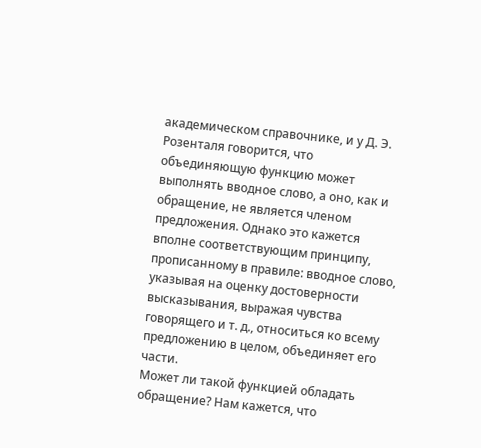академическом справочнике, и у Д. Э. Розенталя говорится, что объединяющую функцию может выполнять вводное слово, а оно, как и обращение, не является членом предложения. Однако это кажется вполне соответствующим принципу, прописанному в правиле: вводное слово, указывая на оценку достоверности высказывания, выражая чувства говорящего и т. д., относиться ко всему предложению в целом, объединяет его части.
Может ли такой функцией обладать обращение? Нам кажется, что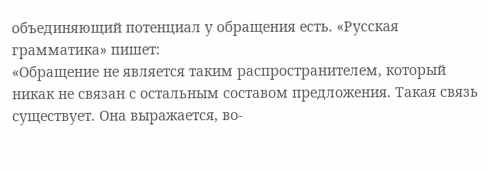объединяющий потенциал у обращения есть. «Русская грамматика» пишет:
«Обращение не является таким распространителем, который никак не связан с остальным составом предложения. Такая связь существует. Она выражается, во-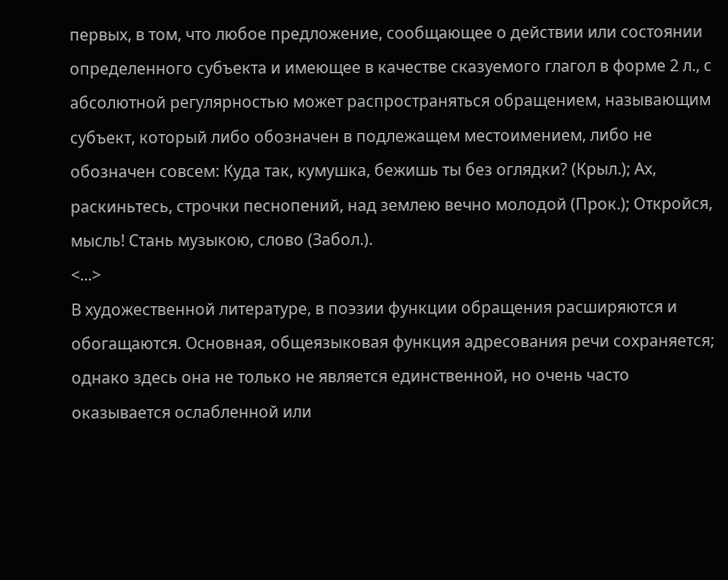первых, в том, что любое предложение, сообщающее о действии или состоянии определенного субъекта и имеющее в качестве сказуемого глагол в форме 2 л., с абсолютной регулярностью может распространяться обращением, называющим субъект, который либо обозначен в подлежащем местоимением, либо не обозначен совсем: Куда так, кумушка, бежишь ты без оглядки? (Крыл.); Ах, раскиньтесь, строчки песнопений, над землею вечно молодой (Прок.); Откройся, мысль! Стань музыкою, слово (Забол.).
<...>
В художественной литературе, в поэзии функции обращения расширяются и обогащаются. Основная, общеязыковая функция адресования речи сохраняется; однако здесь она не только не является единственной, но очень часто оказывается ослабленной или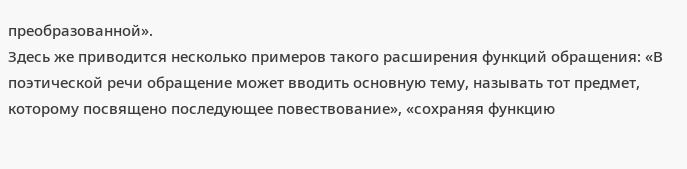преобразованной».
Здесь же приводится несколько примеров такого расширения функций обращения: «В поэтической речи обращение может вводить основную тему, называть тот предмет, которому посвящено последующее повествование», «сохраняя функцию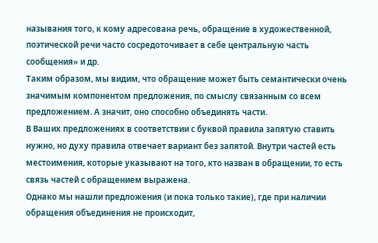называния того, к кому адресована речь, обращение в художественной, поэтической речи часто сосредоточивает в себе центральную часть сообщения» и др.
Таким образом, мы видим, что обращение может быть семантически очень значимым компонентом предложения, по смыслу связанным со всем предложением. А значит, оно способно объединять части.
В Ваших предложениях в соответствии с буквой правила запятую ставить нужно, но духу правила отвечает вариант без запятой. Внутри частей есть местоимения, которые указывают на того, кто назван в обращении, то есть связь частей с обращением выражена.
Однако мы нашли предложения (и пока только такие), где при наличии обращения объединения не происходит,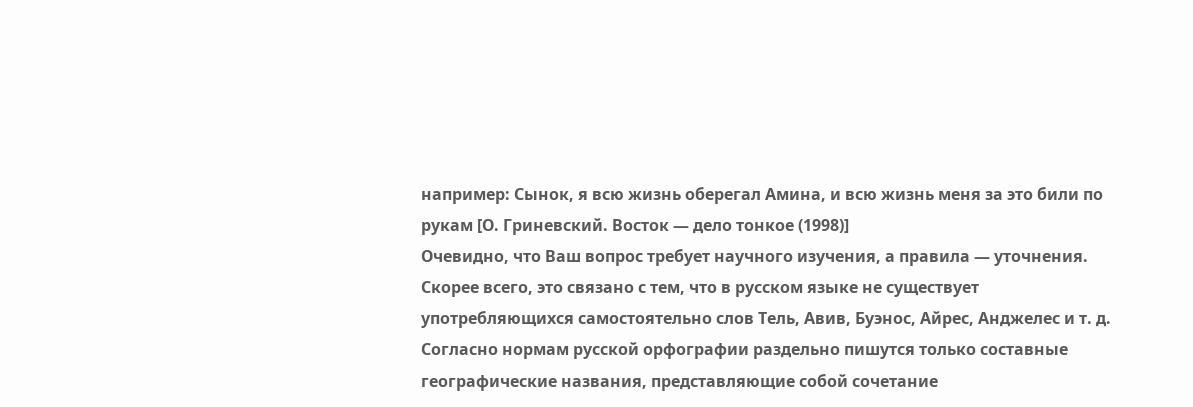например: Сынок, я всю жизнь оберегал Амина, и всю жизнь меня за это били по рукам [О. Гриневский. Восток ― дело тонкое (1998)]
Очевидно, что Ваш вопрос требует научного изучения, а правила ― уточнения.
Скорее всего, это связано с тем, что в русском языке не существует употребляющихся самостоятельно слов Тель, Авив, Буэнос, Айрес, Анджелес и т. д. Согласно нормам русской орфографии раздельно пишутся только составные географические названия, представляющие собой сочетание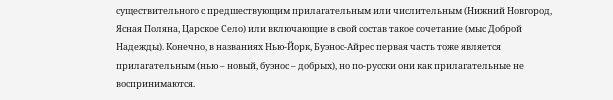существительного с предшествующим прилагательным или числительным (Нижний Новгород, Ясная Поляна, Царское Село) или включающие в свой состав такое сочетание (мыс Доброй Надежды). Конечно, в названиях Нью-Йорк, Буэнос-Айрес первая часть тоже является прилагательным (нью – новый, буэнос – добрых), но по-русски они как прилагательные не воспринимаются.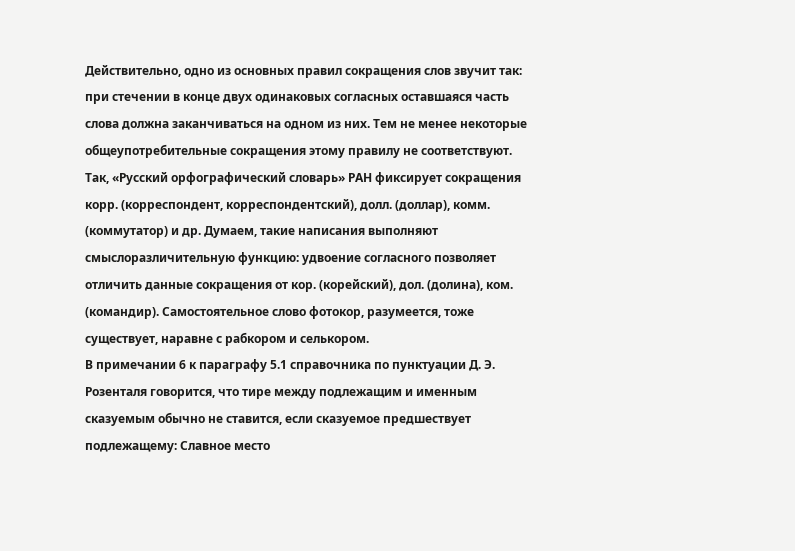Действительно, одно из основных правил сокращения слов звучит так: при стечении в конце двух одинаковых согласных оставшаяся часть слова должна заканчиваться на одном из них. Тем не менее некоторые общеупотребительные сокращения этому правилу не соответствуют. Так, «Русский орфографический словарь» РАН фиксирует сокращения корр. (корреспондент, корреспондентский), долл. (доллар), комм. (коммутатор) и др. Думаем, такие написания выполняют смыслоразличительную функцию: удвоение согласного позволяет отличить данные сокращения от кор. (корейский), дол. (долина), ком. (командир). Самостоятельное слово фотокор, разумеется, тоже существует, наравне с рабкором и селькором.
В примечании 6 к параграфу 5.1 справочника по пунктуации Д. Э. Розенталя говорится, что тире между подлежащим и именным сказуемым обычно не ставится, если сказуемое предшествует подлежащему: Славное место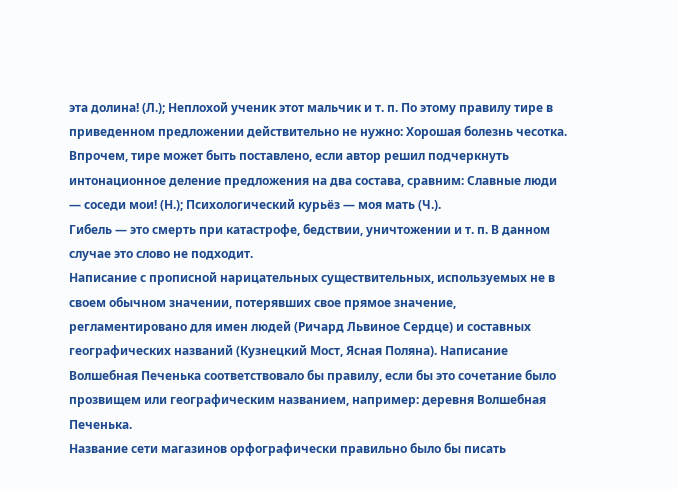эта долина! (Л.); Неплохой ученик этот мальчик и т. п. По этому правилу тире в приведенном предложении действительно не нужно: Хорошая болезнь чесотка. Впрочем, тире может быть поставлено, если автор решил подчеркнуть интонационное деление предложения на два состава, сравним: Славные люди — соседи мои! (Н.); Психологический курьёз — моя мать (Ч.).
Гибель — это смерть при катастрофе, бедствии, уничтожении и т. п. В данном случае это слово не подходит.
Написание с прописной нарицательных существительных, используемых не в своем обычном значении, потерявших свое прямое значение, регламентировано для имен людей (Ричард Львиное Сердце) и составных географических названий (Кузнецкий Мост, Ясная Поляна). Написание Волшебная Печенька соответствовало бы правилу, если бы это сочетание было прозвищем или географическим названием, например: деревня Волшебная Печенька.
Название сети магазинов орфографически правильно было бы писать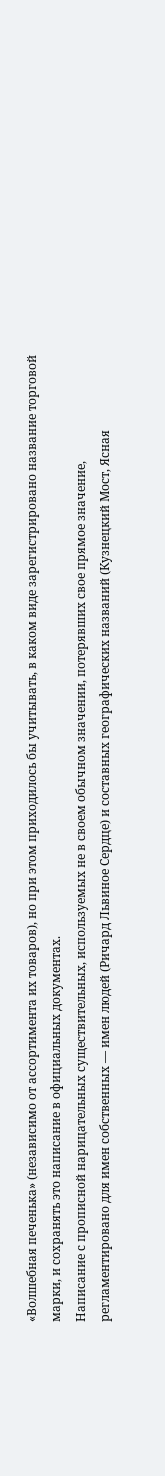«Волшебная печенька» (независимо от ассортимента их товаров), но при этом приходилось бы учитывать, в каком виде зарегистрировано название торговой марки, и сохранять это написание в официальных документах.
Написание с прописной нарицательных существительных, используемых не в своем обычном значении, потерявших свое прямое значение, регламентировано для имен собственных — имен людей (Ричард Львиное Сердце) и составных географических названий (Кузнецкий Мост, Ясная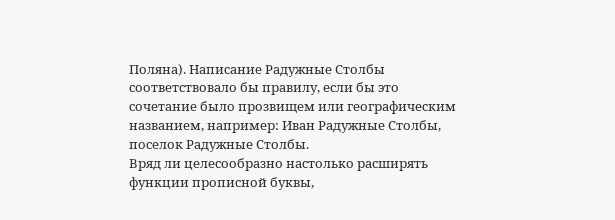Поляна). Написание Радужные Столбы соответствовало бы правилу, если бы это сочетание было прозвищем или географическим названием, например: Иван Радужные Столбы, поселок Радужные Столбы.
Вряд ли целесообразно настолько расширять функции прописной буквы,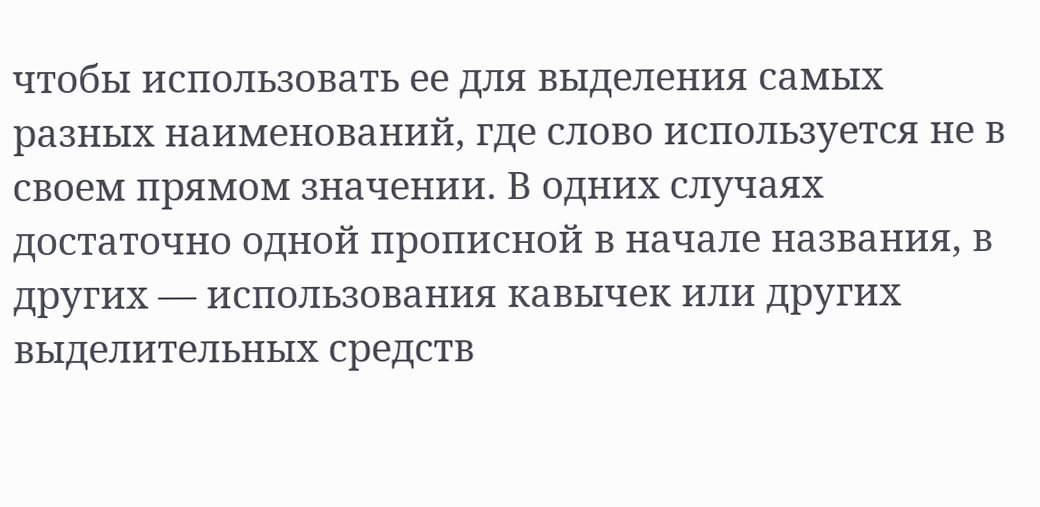чтобы использовать ее для выделения самых разных наименований, где слово используется не в своем прямом значении. В одних случаях достаточно одной прописной в начале названия, в других — использования кавычек или других выделительных средств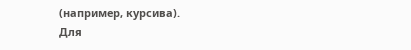(например, курсива).
Для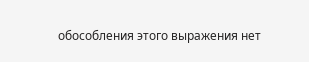обособления этого выражения нет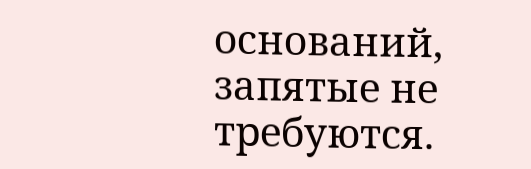оснований, запятые не требуются.